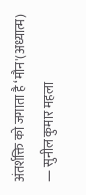अंतर्शक्ति को जगाता है ‘मौन'(अध्यात्म) — सुनील कुमार महला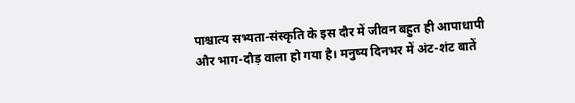पाश्चात्य सभ्यता-संस्कृति के इस दौर में जीवन बहुत ही आपाधापी और भाग-दौड़ वाला हो गया है। मनुष्य दिनभर में अंट-शंट बातें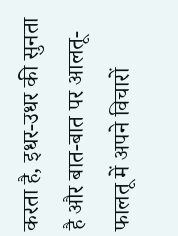करता है, इधर-उधर की सुनता है और बात-बात पर आलतू-फालतू में अपने विचारों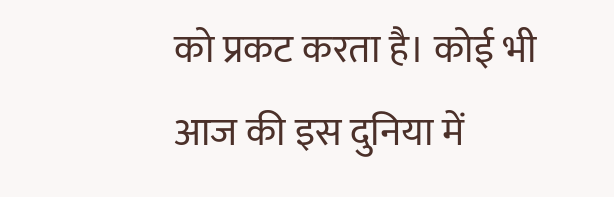को प्रकट करता है। कोई भी आज की इस दुनिया में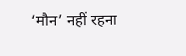‘मौन’ नहीं रहना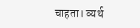चाहता। व्यर्थ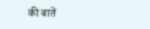की बातें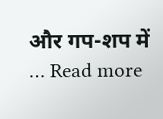और गप-शप में … Read more